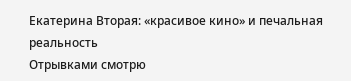Екатерина Вторая: «красивое кино» и печальная реальность
Отрывками смотрю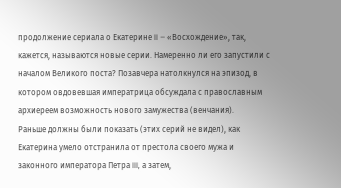продолжение сериала о Екатерине II – «Восхождение», так, кажется, называются новые серии. Намеренно ли его запустили с началом Великого поста? Позавчера натолкнулся на эпизод, в котором овдовевшая императрица обсуждала с православным архиереем возможность нового замужества (венчания).
Раньше должны были показать (этих серий не видел), как Екатерина умело отстранила от престола своего мужа и законного императора Петра III, а затем,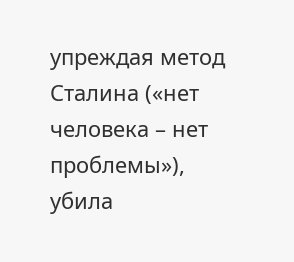упреждая метод Сталина («нет человека – нет проблемы»), убила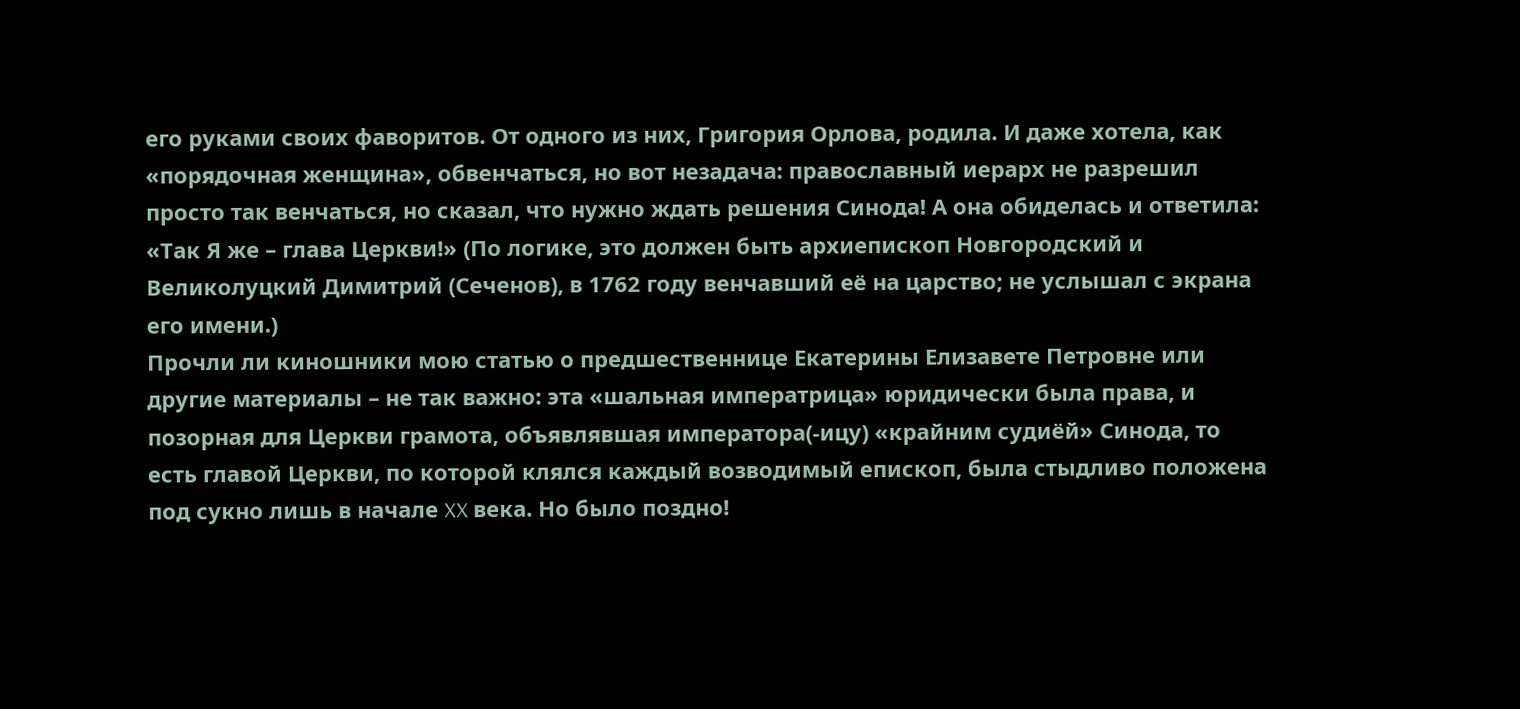его руками своих фаворитов. От одного из них, Григория Орлова, родила. И даже хотела, как «порядочная женщина», обвенчаться, но вот незадача: православный иерарх не разрешил просто так венчаться, но сказал, что нужно ждать решения Синода! А она обиделась и ответила: «Так Я же – глава Церкви!» (По логике, это должен быть архиепископ Новгородский и Великолуцкий Димитрий (Сеченов), в 1762 году венчавший её на царство; не услышал с экрана его имени.)
Прочли ли киношники мою статью о предшественнице Екатерины Елизавете Петровне или другие материалы – не так важно: эта «шальная императрица» юридически была права, и позорная для Церкви грамота, объявлявшая императора(-ицу) «крайним судиёй» Синода, то есть главой Церкви, по которой клялся каждый возводимый епископ, была стыдливо положена под сукно лишь в начале XX века. Но было поздно!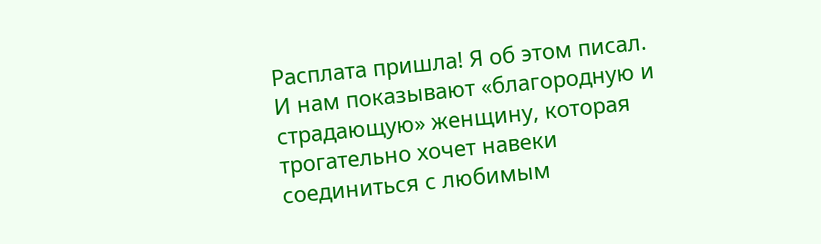Расплата пришла! Я об этом писал.
И нам показывают «благородную и страдающую» женщину, которая трогательно хочет навеки соединиться с любимым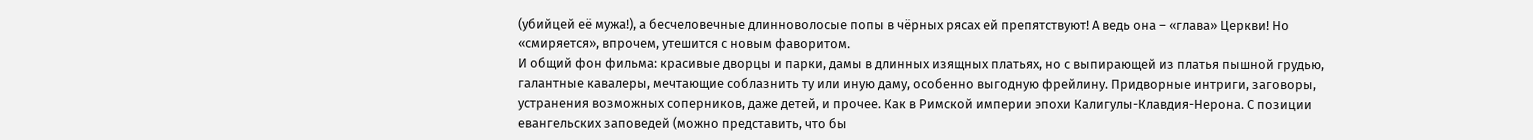(убийцей её мужа!), а бесчеловечные длинноволосые попы в чёрных рясах ей препятствуют! А ведь она – «глава» Церкви! Но «смиряется», впрочем, утешится с новым фаворитом.
И общий фон фильма: красивые дворцы и парки, дамы в длинных изящных платьях, но с выпирающей из платья пышной грудью, галантные кавалеры, мечтающие соблазнить ту или иную даму, особенно выгодную фрейлину. Придворные интриги, заговоры, устранения возможных соперников, даже детей, и прочее. Как в Римской империи эпохи Калигулы-Клавдия-Нерона. С позиции евангельских заповедей (можно представить, что бы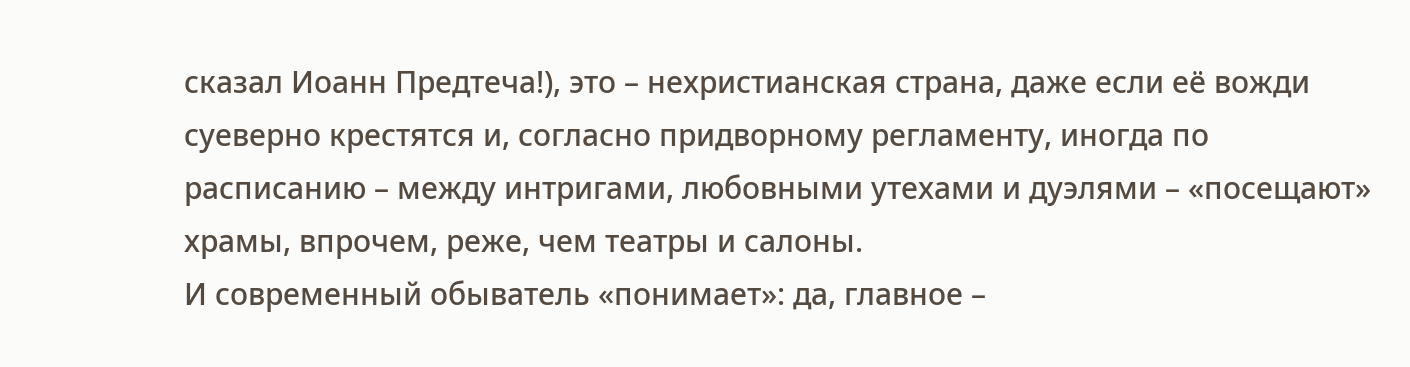сказал Иоанн Предтеча!), это – нехристианская страна, даже если её вожди суеверно крестятся и, согласно придворному регламенту, иногда по расписанию – между интригами, любовными утехами и дуэлями – «посещают» храмы, впрочем, реже, чем театры и салоны.
И современный обыватель «понимает»: да, главное –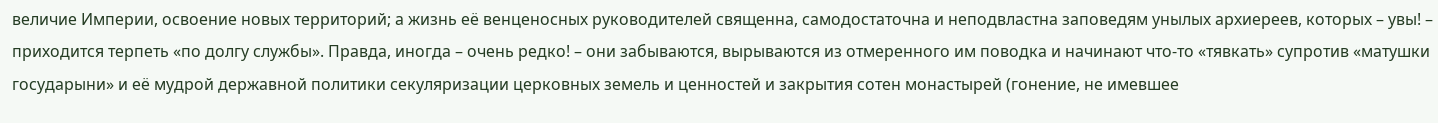величие Империи, освоение новых территорий; а жизнь её венценосных руководителей священна, самодостаточна и неподвластна заповедям унылых архиереев, которых – увы! – приходится терпеть «по долгу службы». Правда, иногда – очень редко! – они забываются, вырываются из отмеренного им поводка и начинают что-то «тявкать» супротив «матушки государыни» и её мудрой державной политики секуляризации церковных земель и ценностей и закрытия сотен монастырей (гонение, не имевшее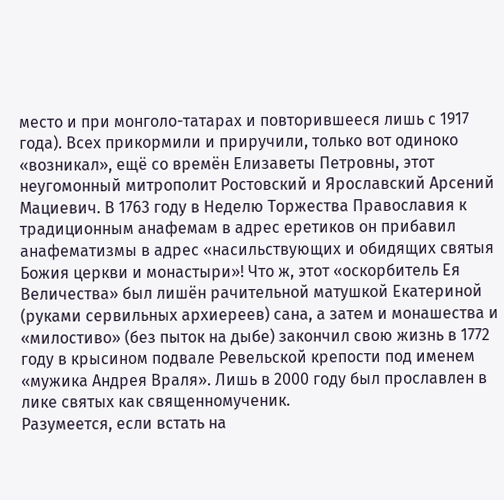место и при монголо-татарах и повторившееся лишь с 1917 года). Всех прикормили и приручили, только вот одиноко «возникал», ещё со времён Елизаветы Петровны, этот неугомонный митрополит Ростовский и Ярославский Арсений Мациевич. В 1763 году в Неделю Торжества Православия к традиционным анафемам в адрес еретиков он прибавил анафематизмы в адрес «насильствующих и обидящих святыя Божия церкви и монастыри»! Что ж, этот «оскорбитель Ея Величества» был лишён рачительной матушкой Екатериной (руками сервильных архиереев) сана, а затем и монашества и «милостиво» (без пыток на дыбе) закончил свою жизнь в 1772 году в крысином подвале Ревельской крепости под именем «мужика Андрея Враля». Лишь в 2000 году был прославлен в лике святых как священномученик.
Разумеется, если встать на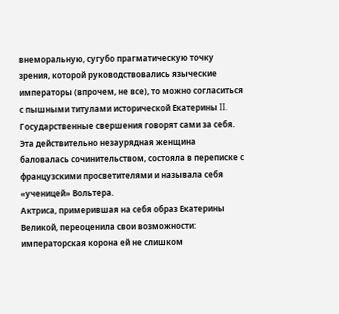внеморальную, сугубо прагматическую точку зрения, которой руководствовались языческие императоры (впрочем, не все), то можно согласиться с пышными титулами исторической Екатерины II. Государственные свершения говорят сами за себя. Эта действительно незаурядная женщина баловалась сочинительством, состояла в переписке с французскими просветителями и называла себя «ученицей» Вольтера.
Актриса, примерившая на себя образ Екатерины Великой, переоценила свои возможности: императорская корона ей не слишком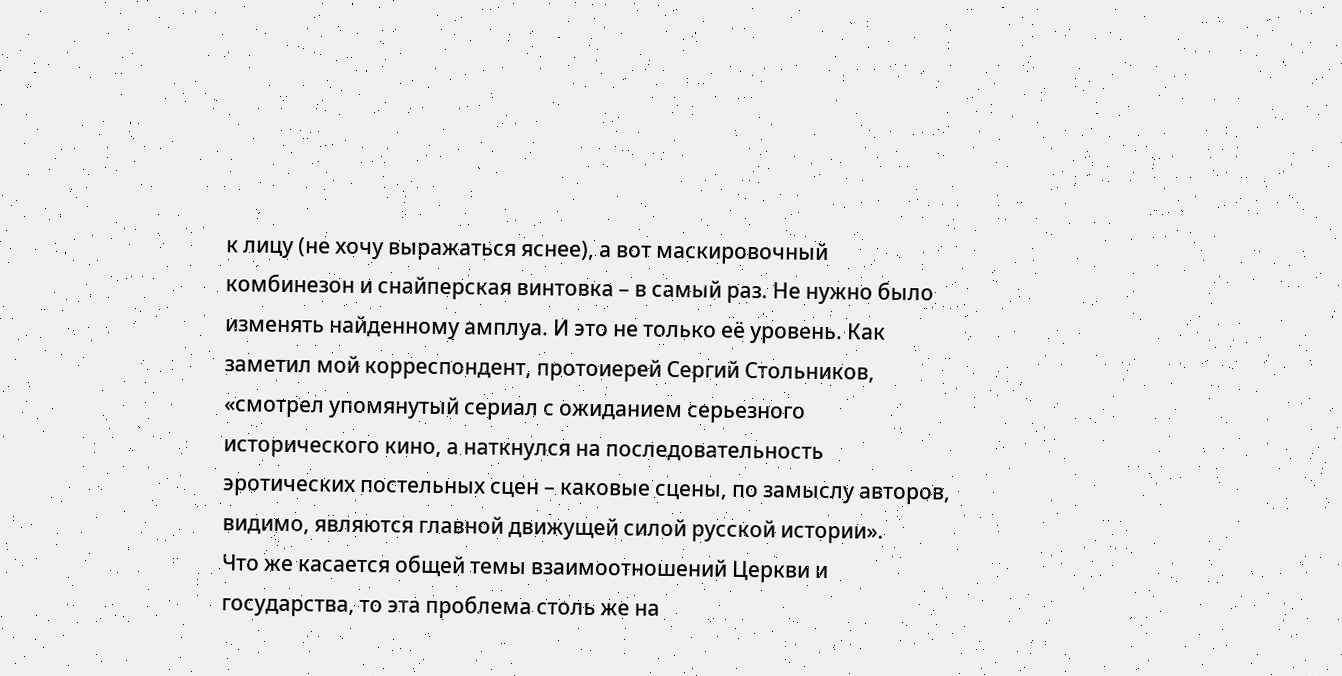к лицу (не хочу выражаться яснее), а вот маскировочный комбинезон и снайперская винтовка – в самый раз. Не нужно было изменять найденному амплуа. И это не только её уровень. Как заметил мой корреспондент, протоиерей Сергий Стольников, «смотрел упомянутый сериал с ожиданием серьезного исторического кино, а наткнулся на последовательность эротических постельных сцен – каковые сцены, по замыслу авторов, видимо, являются главной движущей силой русской истории».
Что же касается общей темы взаимоотношений Церкви и государства, то эта проблема столь же на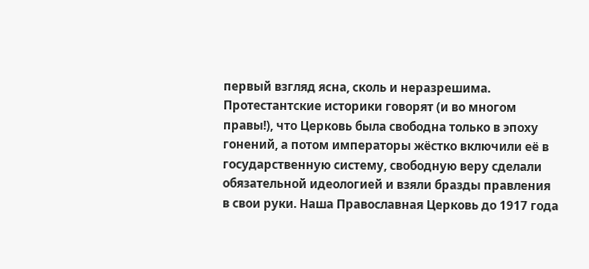первый взгляд ясна, сколь и неразрешима. Протестантские историки говорят (и во многом правы!), что Церковь была свободна только в эпоху гонений, а потом императоры жёстко включили её в государственную систему, свободную веру сделали обязательной идеологией и взяли бразды правления в свои руки. Наша Православная Церковь до 1917 года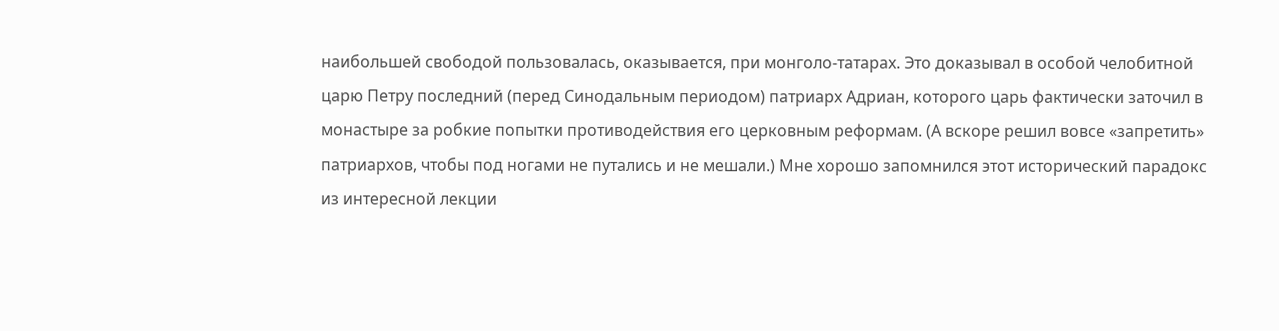наибольшей свободой пользовалась, оказывается, при монголо-татарах. Это доказывал в особой челобитной царю Петру последний (перед Синодальным периодом) патриарх Адриан, которого царь фактически заточил в монастыре за робкие попытки противодействия его церковным реформам. (А вскоре решил вовсе «запретить» патриархов, чтобы под ногами не путались и не мешали.) Мне хорошо запомнился этот исторический парадокс из интересной лекции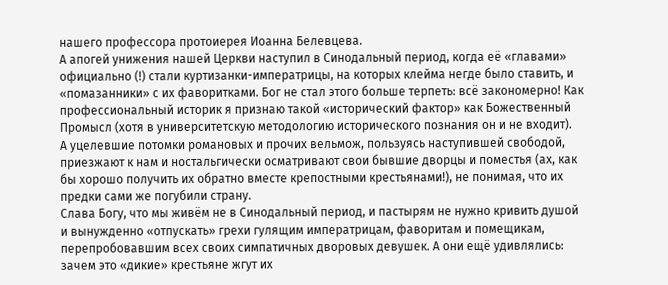нашего профессора протоиерея Иоанна Белевцева.
А апогей унижения нашей Церкви наступил в Синодальный период, когда её «главами» официально (!) стали куртизанки-императрицы, на которых клейма негде было ставить, и «помазанники» с их фаворитками. Бог не стал этого больше терпеть: всё закономерно! Как профессиональный историк я признаю такой «исторический фактор» как Божественный Промысл (хотя в университетскую методологию исторического познания он и не входит).
А уцелевшие потомки романовых и прочих вельмож, пользуясь наступившей свободой, приезжают к нам и ностальгически осматривают свои бывшие дворцы и поместья (ах, как бы хорошо получить их обратно вместе крепостными крестьянами!), не понимая, что их предки сами же погубили страну.
Слава Богу, что мы живём не в Синодальный период, и пастырям не нужно кривить душой и вынужденно «отпускать» грехи гулящим императрицам, фаворитам и помещикам, перепробовавшим всех своих симпатичных дворовых девушек. А они ещё удивлялись: зачем это «дикие» крестьяне жгут их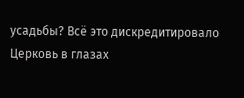усадьбы? Всё это дискредитировало Церковь в глазах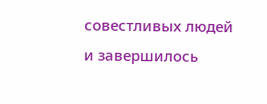совестливых людей и завершилось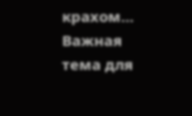крахом… Важная тема для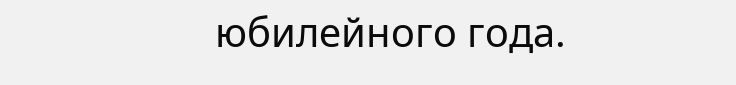юбилейного года.